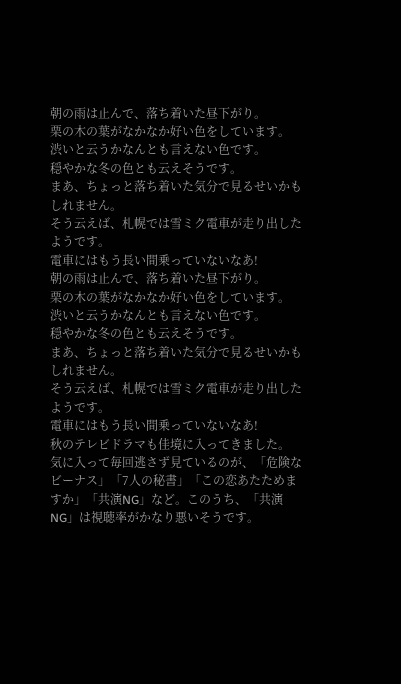朝の雨は止んで、落ち着いた昼下がり。
栗の木の葉がなかなか好い色をしています。
渋いと云うかなんとも言えない色です。
穏やかな冬の色とも云えそうです。
まあ、ちょっと落ち着いた気分で見るせいかもしれません。
そう云えば、札幌では雪ミク電車が走り出したようです。
電車にはもう長い間乗っていないなあ!
朝の雨は止んで、落ち着いた昼下がり。
栗の木の葉がなかなか好い色をしています。
渋いと云うかなんとも言えない色です。
穏やかな冬の色とも云えそうです。
まあ、ちょっと落ち着いた気分で見るせいかもしれません。
そう云えば、札幌では雪ミク電車が走り出したようです。
電車にはもう長い間乗っていないなあ!
秋のテレビドラマも佳境に入ってきました。
気に入って毎回逃さず見ているのが、「危険なビーナス」「7人の秘書」「この恋あたためますか」「共演NG」など。このうち、「共演NG」は視聴率がかなり悪いそうです。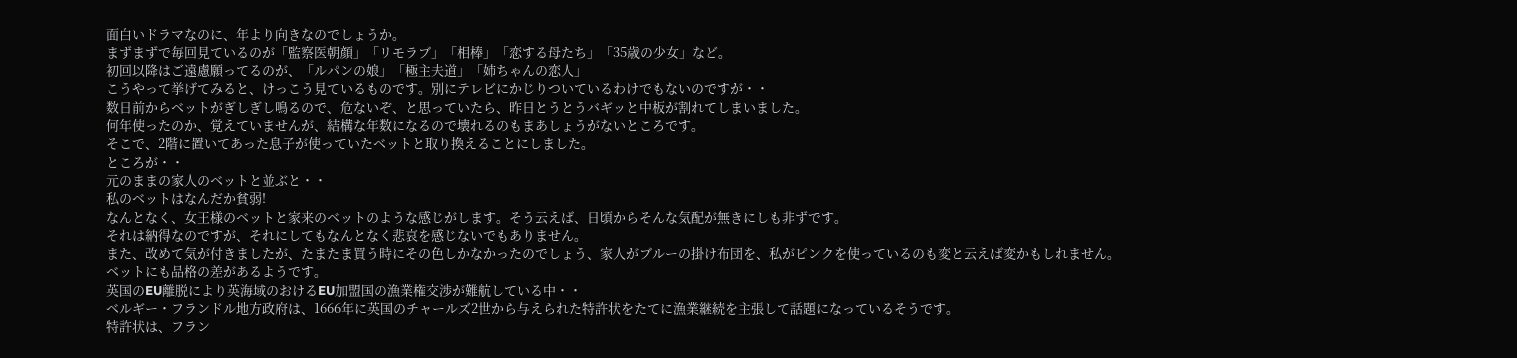面白いドラマなのに、年より向きなのでしょうか。
まずまずで毎回見ているのが「監察医朝顔」「リモラブ」「相棒」「恋する母たち」「35歳の少女」など。
初回以降はご遠慮願ってるのが、「ルパンの娘」「極主夫道」「姉ちゃんの恋人」
こうやって挙げてみると、けっこう見ているものです。別にテレビにかじりついているわけでもないのですが・・
数日前からベットがぎしぎし鳴るので、危ないぞ、と思っていたら、昨日とうとうバギッと中板が割れてしまいました。
何年使ったのか、覚えていませんが、結構な年数になるので壊れるのもまあしょうがないところです。
そこで、2階に置いてあった息子が使っていたベットと取り換えることにしました。
ところが・・
元のままの家人のベットと並ぶと・・
私のベットはなんだか貧弱!
なんとなく、女王様のベットと家来のベットのような感じがします。そう云えば、日頃からそんな気配が無きにしも非ずです。
それは納得なのですが、それにしてもなんとなく悲哀を感じないでもありません。
また、改めて気が付きましたが、たまたま買う時にその色しかなかったのでしょう、家人がブルーの掛け布団を、私がピンクを使っているのも変と云えば変かもしれません。
ベットにも品格の差があるようです。
英国のEU離脱により英海域のおけるEU加盟国の漁業権交渉が難航している中・・
ベルギー・フランドル地方政府は、1666年に英国のチャールズ2世から与えられた特許状をたてに漁業継続を主張して話題になっているそうです。
特許状は、フラン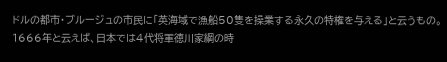ドルの都市・ブルージュの市民に「英海域で漁船50隻を操業する永久の特権を与える」と云うもの。
1666年と云えば、日本では4代将軍徳川家綱の時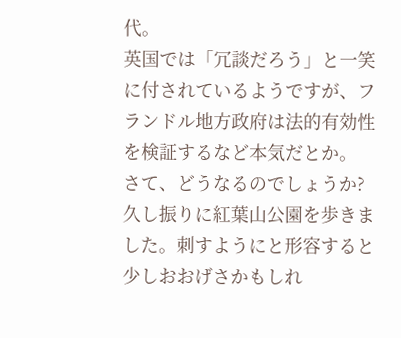代。
英国では「冗談だろう」と一笑に付されているようですが、フランドル地方政府は法的有効性を検証するなど本気だとか。
さて、どうなるのでしょうか?
久し振りに紅葉山公園を歩きました。刺すようにと形容すると少しおおげさかもしれ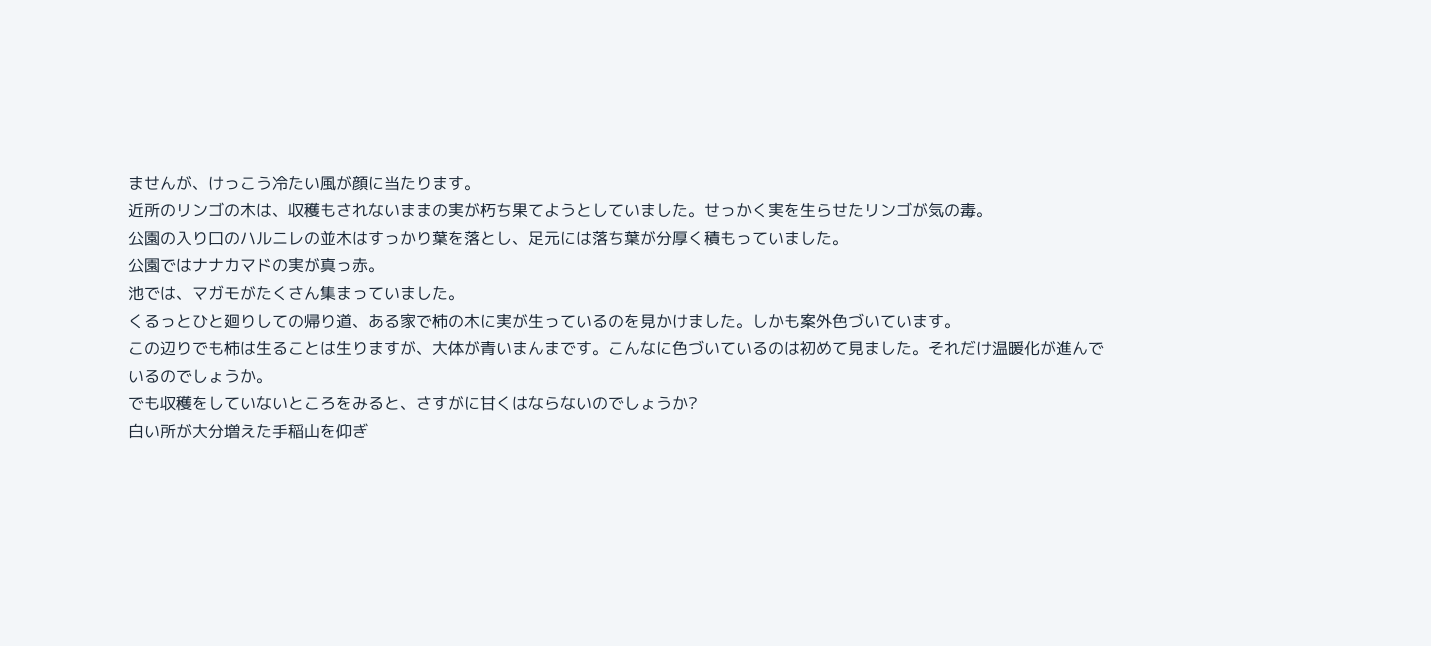ませんが、けっこう冷たい風が顔に当たります。
近所のリンゴの木は、収穫もされないままの実が朽ち果てようとしていました。せっかく実を生らせたリンゴが気の毒。
公園の入り口のハルニレの並木はすっかり葉を落とし、足元には落ち葉が分厚く積もっていました。
公園ではナナカマドの実が真っ赤。
池では、マガモがたくさん集まっていました。
くるっとひと廻りしての帰り道、ある家で柿の木に実が生っているのを見かけました。しかも案外色づいています。
この辺りでも柿は生ることは生りますが、大体が青いまんまです。こんなに色づいているのは初めて見ました。それだけ温暖化が進んでいるのでしょうか。
でも収穫をしていないところをみると、さすがに甘くはならないのでしょうか?
白い所が大分増えた手稲山を仰ぎ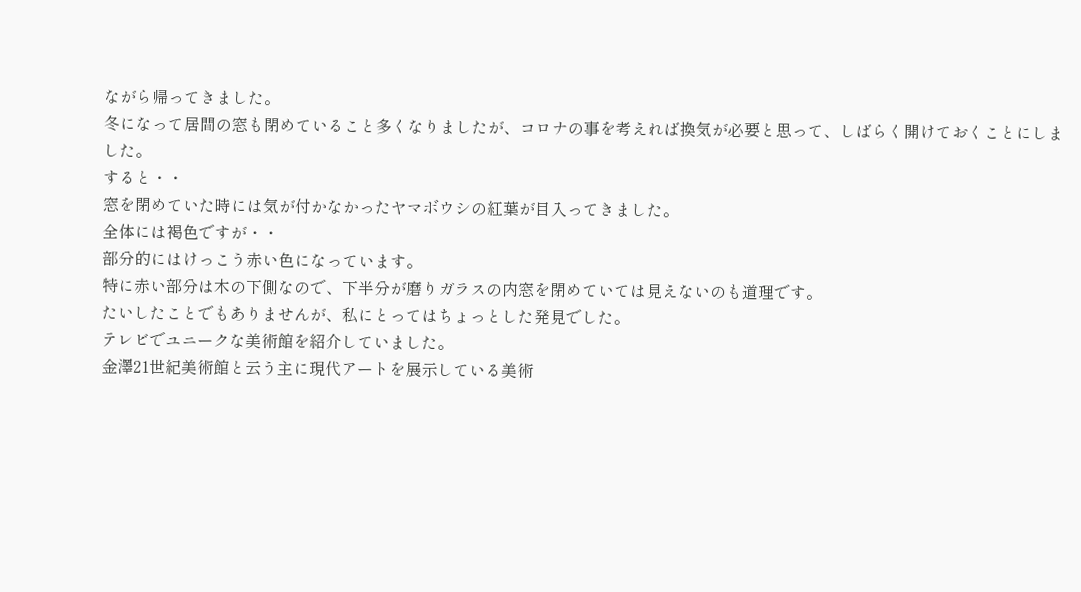ながら帰ってきました。
冬になって居間の窓も閉めていること多くなりましたが、コロナの事を考えれば換気が必要と思って、しばらく開けておくことにしました。
すると・・
窓を閉めていた時には気が付かなかったヤマボウシの紅葉が目入ってきました。
全体には褐色ですが・・
部分的にはけっこう赤い色になっています。
特に赤い部分は木の下側なので、下半分が磨りガラスの内窓を閉めていては見えないのも道理です。
たいしたことでもありませんが、私にとってはちょっとした発見でした。
テレビでユニークな美術館を紹介していました。
金澤21世紀美術館と云う主に現代アートを展示している美術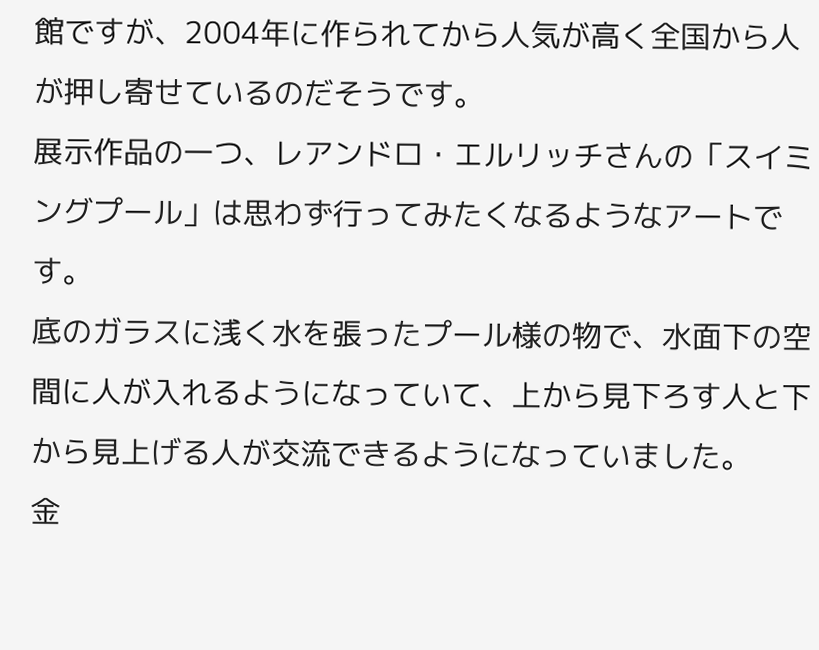館ですが、2004年に作られてから人気が高く全国から人が押し寄せているのだそうです。
展示作品の一つ、レアンドロ・エルリッチさんの「スイミングプール」は思わず行ってみたくなるようなアートです。
底のガラスに浅く水を張ったプール様の物で、水面下の空間に人が入れるようになっていて、上から見下ろす人と下から見上げる人が交流できるようになっていました。
金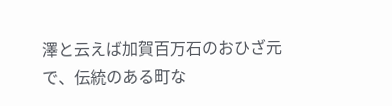澤と云えば加賀百万石のおひざ元で、伝統のある町な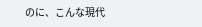のに、こんな現代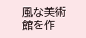風な美術館を作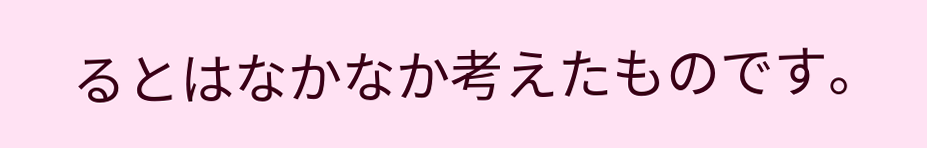るとはなかなか考えたものです。